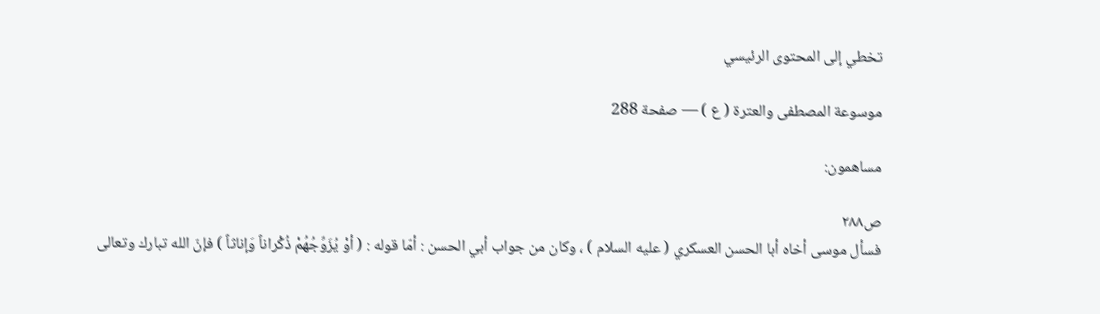تخطي إلى المحتوى الرئيسي

موسوعة المصطفى والعترة ( ع ) — صفحة 288

مساهمون:

ص٢٨٨
فسأل موسى أخاه أبا الحسن العسكري ( عليه السلام ) ، وكان من جواب أبي الحسن : أمّا قوله : ( أوْ يُزَوِّجُهُمْ ذُكْراناً وَإناثاً ) فإنّ الله تبارك وتعالى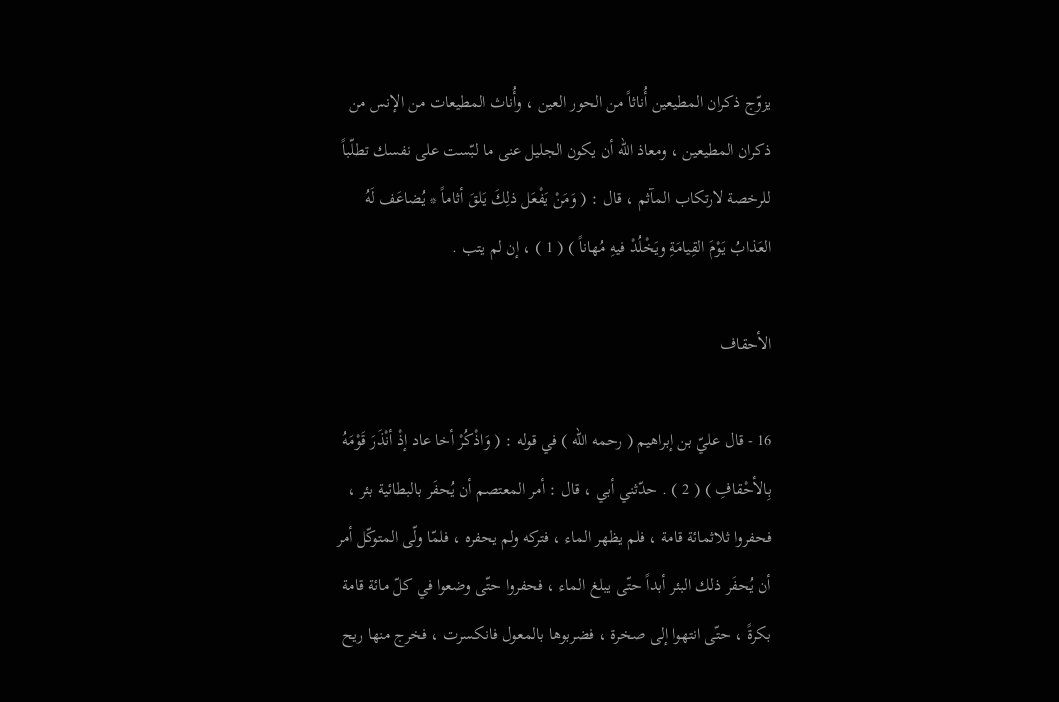يزوّج ذكران المطيعين أُناثاً من الحور العين ، وأُناث المطيعات من الإنس من ذكران المطيعين ، ومعاذ الله أن يكون الجليل عنى ما لبّست على نفسك تطلّباً للرخصة لارتكاب المآثم ، قال : ( وَمَنْ يَفْعَل ذلِكَ يَلقَ أثاماً * يُضاعَف لَهُ العَذابُ يَوْمَ القِيامَةِ ويَخْلُدْ فيهِ مُهاناً ) ( 1 ) ، إن لم يتب .

الأحقاف

16 - قال عليّ بن إبراهيم ( رحمه الله ) في قوله : ( وَاذْكُرْ أخا عاد إذْ أنْذَرَ قَوْمَهُ بِالأحْقافِ ) ( 2 ) . حدّثني أبي ، قال : أمر المعتصم أن يُحفَر بالبطائية بئر ، فحفروا ثلاثمائة قامة ، فلم يظهر الماء ، فتركه ولم يحفره ، فلمّا ولّى المتوكّل أمر أن يُحفَر ذلك البئر أبداً حتّى يبلغ الماء ، فحفروا حتّى وضعوا في كلّ مائة قامة بكرةً ، حتّى انتهوا إلى صخرة ، فضربوها بالمعول فانكسرت ، فخرج منها ريح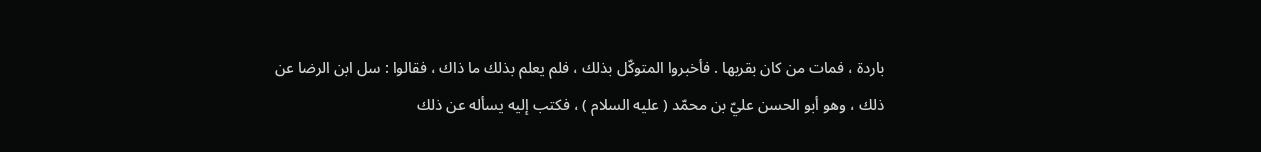باردة ، فمات من كان بقربها . فأخبروا المتوكّل بذلك ، فلم يعلم بذلك ما ذاك ، فقالوا : سل ابن الرضا عن ذلك ، وهو أبو الحسن عليّ بن محمّد ( عليه السلام ) ، فكتب إليه يسأله عن ذلك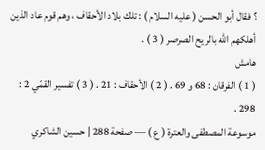؟ فقال أبو الحسن ( عليه السلام ) : تلك بلاد الأحقاف ، وهم قوم عاد الذين أهلكهم الله بالريح الصرصر ( 3 ) .
هامش
( 1 ) الفرقان : 68 و 69 . ( 2 ) الأحقاف : 21 . ( 3 ) تفسير القمّي 2 : 298 .
موسوعة المصطفى والعترة ( ع ) — صفحة 288 | حسين الشاكري